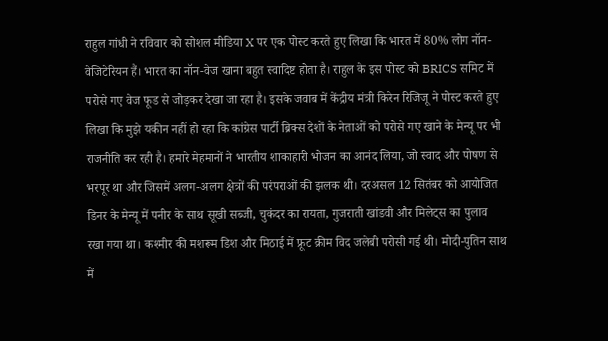राहुल गांधी ने रविवार को सोशल मीडिया X पर एक पोस्ट करते हुए लिखा कि भारत में 80% लोग नॉन-वेजिटेरियन हैं। भारत का नॉन-वेज खाना बहुत स्वादिष्ट होता है। राहुल के इस पोस्ट को BRICS समिट में परोसे गए वेज फूड से जोड़कर देखा जा रहा है। इसके जवाब में केंद्रीय मंत्री किरेन रिजिजू ने पोस्ट करते हुए लिखा कि मुझे यकीन नहीं हो रहा कि कांग्रेस पार्टी ब्रिक्स देशों के नेताओं को परोसे गए खाने के मेन्यू पर भी राजनीति कर रही है। हमारे मेहमानों ने भारतीय शाकाहारी भोजन का आनंद लिया, जो स्वाद और पोषण से भरपूर था और जिसमें अलग-अलग क्षेत्रों की परंपराओं की झलक थी। दरअसल 12 सितंबर को आयोजित डिनर के मेन्यू में पनीर के साथ सूखी सब्जी, चुकंदर का रायता, गुजराती खांडवी और मिलेट्स का पुलाव रखा गया था। कश्मीर की मशरूम डिश और मिठाई में फ्रूट क्रीम विद जलेबी परोसी गई थी। मोदी-पुतिन साथ में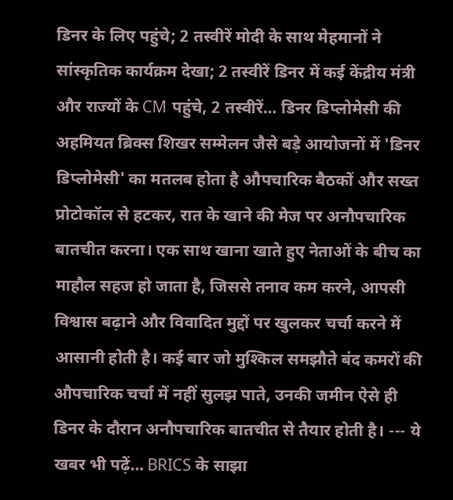डिनर के लिए पहुंचे; 2 तस्वीरें मोदी के साथ मेहमानों ने सांस्कृतिक कार्यक्रम देखा; 2 तस्वीरें डिनर में कई केंद्रीय मंत्री और राज्यों के CM पहुंचे, 2 तस्वीरें… डिनर डिप्लोमेसी की अहमियत ब्रिक्स शिखर सम्मेलन जैसे बड़े आयोजनों में 'डिनर डिप्लोमेसी' का मतलब होता है औपचारिक बैठकों और सख्त प्रोटोकॉल से हटकर, रात के खाने की मेज पर अनौपचारिक बातचीत करना। एक साथ खाना खाते हुए नेताओं के बीच का माहौल सहज हो जाता है, जिससे तनाव कम करने, आपसी विश्वास बढ़ाने और विवादित मुद्दों पर खुलकर चर्चा करने में आसानी होती है। कई बार जो मुश्किल समझौते बंद कमरों की औपचारिक चर्चा में नहीं सुलझ पाते, उनकी जमीन ऐसे ही डिनर के दौरान अनौपचारिक बातचीत से तैयार होती है। --- ये खबर भी पढ़ें… BRICS के साझा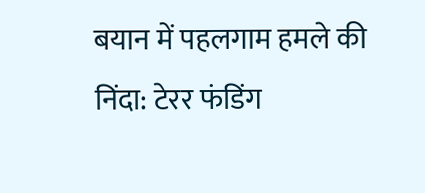बयान में पहलगाम हमले की निंदा: टेरर फंडिंग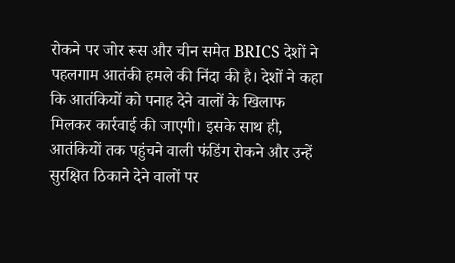रोकने पर जोर रूस और चीन समेत BRICS देशों ने पहलगाम आतंकी हमले की निंदा की है। देशों ने कहा कि आतंकियों को पनाह देने वालों के खिलाफ मिलकर कार्रवाई की जाएगी। इसके साथ ही, आतंकियों तक पहुंचने वाली फंडिंग रोकने और उन्हें सुरक्षित ठिकाने देने वालों पर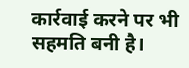कार्रवाई करने पर भी सहमति बनी है।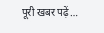पूरी खबर पढ़ें…